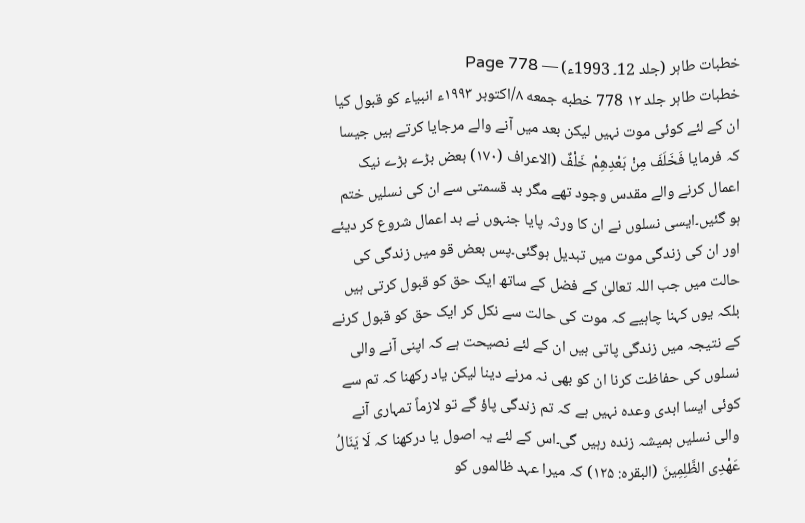خطبات طاہر (جلد 12۔ 1993ء) — Page 778
خطبات طاہر جلد ۱۲ 778 خطبه جمعه ۸/اکتوبر ۱۹۹۳ء انبیاء کو قبول کیا ان کے لئے کوئی موت نہیں لیکن بعد میں آنے والے مرجایا کرتے ہیں جیسا کہ فرمایا فَخَلَفَ مِنْ بَعْدِهِمْ خَلْفٌ (الاعراف (۱۷۰) بعض بڑے بڑے نیک اعمال کرنے والے مقدس وجود تھے مگر بد قسمتی سے ان کی نسلیں ختم ہو گئیں۔ایسی نسلوں نے ان کا ورثہ پایا جنہوں نے بد اعمال شروع کر دیئے اور ان کی زندگی موت میں تبدیل ہوگئی۔پس بعض قو میں زندگی کی حالت میں جب اللہ تعالیٰ کے فضل کے ساتھ ایک حق کو قبول کرتی ہیں بلکہ یوں کہنا چاہیے کہ موت کی حالت سے نکل کر ایک حق کو قبول کرنے کے نتیجہ میں زندگی پاتی ہیں ان کے لئے نصیحت ہے کہ اپنی آنے والی نسلوں کی حفاظت کرنا ان کو بھی نہ مرنے دینا لیکن یاد رکھنا کہ تم سے کوئی ایسا ابدی وعدہ نہیں ہے کہ تم زندگی پاؤ گے تو لازماً تمہاری آنے والی نسلیں ہمیشہ زندہ رہیں گی۔اس کے لئے یہ اصول یا درکھنا کہ لَا يَنَالُ عَهْدِى الظَّلِمِينَ (البقره: ۱۲۵) کہ میرا عہد ظالموں کو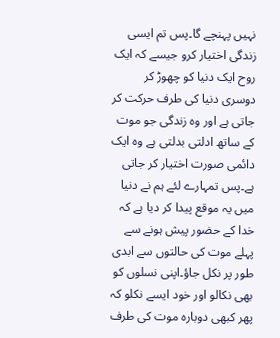نہیں پہنچے گا۔پس تم ایسی زندگی اختیار کرو جیسے کہ ایک روح ایک دنیا کو چھوڑ کر دوسری دنیا کی طرف حرکت کر جاتی ہے اور وہ زندگی جو موت کے ساتھ ادلتی بدلتی ہے وہ ایک دائمی صورت اختیار کر جاتی ہے۔پس تمہارے لئے ہم نے دنیا میں یہ موقع پیدا کر دیا ہے کہ خدا کے حضور پیش ہونے سے پہلے موت کی حالتوں سے ابدی طور پر نکل جاؤ۔اپنی نسلوں کو بھی نکالو اور خود ایسے نکلو کہ پھر کبھی دوبارہ موت کی طرف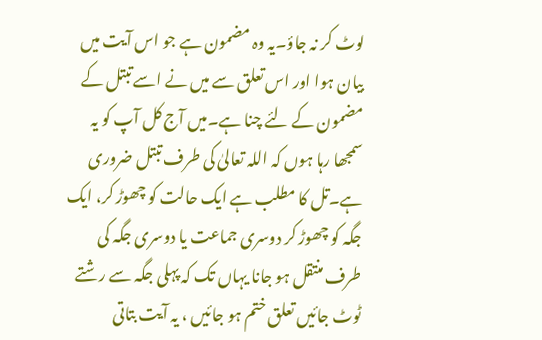لوٹ کر نہ جاؤ۔یہ وہ مضمون ہے جو اس آیت میں بیان ہوا اور اس تعلق سے میں نے اسے تبتل کے مضمون کے لئے چنا ہے۔میں آج کل آپ کو یہ سمجھا رہا ہوں کہ اللہ تعالیٰ کی طرف تبتل ضروری ہے۔تل کا مطلب ہے ایک حالت کو چھوڑ کر، ایک جگہ کو چھوڑ کر دوسری جماعت یا دوسری جگہ کی طرف منتقل ہو جانا یہاں تک کہ پہلی جگہ سے رشتے ٹوٹ جائیں تعلق ختم ہو جائیں ، یہ آیت بتاتی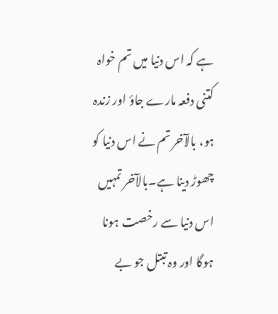ہے کہ اس دنیا میں تم خواہ کتنی دفعہ مارے جاؤ اور زندہ ہو، بالآخر تم نے اس دنیا کو چھوڑ دینا ہے۔بالآخر تمہیں اس دنیا سے رخصت ہونا ہوگا اور وہ تبتل جو بے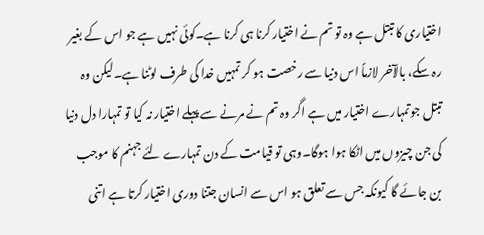اختیاری کا تبتل ہے وہ تو تم نے اختیار کرنا ہی کرنا ہے۔کوئی نہیں ہے جو اس کے بغیر رہ سکے، بالآخر لازماً اس دنیا سے رخصت ہو کر تمہیں خدا کی طرف لوٹنا ہے۔لیکن وہ تبتل جوتمہارے اختیار میں ہے اگر وہ تم نے مرنے سے پہلے اختیار نہ کیا تو تمہارا دل دنیا کی جن چیزوں میں اٹکا ہوا ہوگا۔وہی تو قیامت کے دن تمہارے لئے جہنم کا موجب بن جائے گا کیونکہ جس سے تعلق ہو اس سے انسان جتنا دوری اختیار کرتا ہے اتنی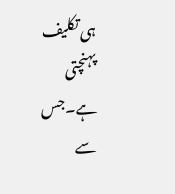ہی تکلیف پہنچتی ہے۔جس سے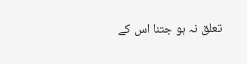تعلق نہ ہو جتنا اس کے